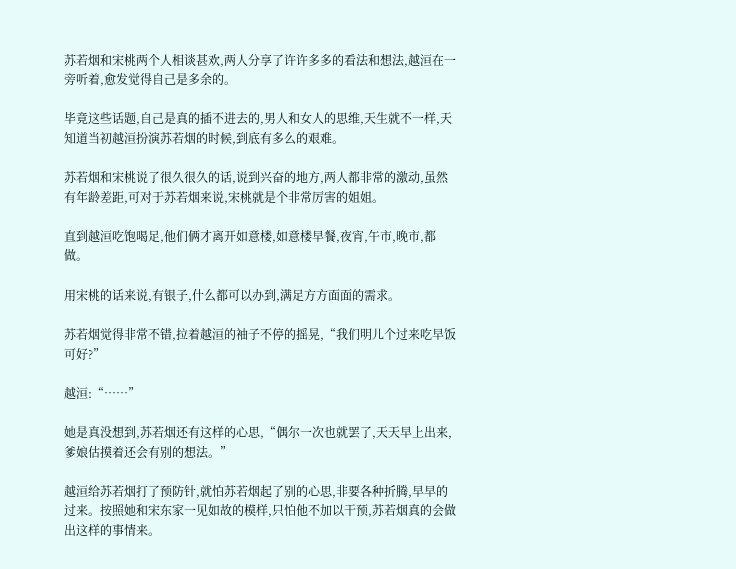苏若烟和宋桃两个人相谈甚欢,两人分享了许许多多的看法和想法,越洹在一旁听着,愈发觉得自己是多余的。

毕竟这些话题,自己是真的插不进去的,男人和女人的思维,天生就不一样,天知道当初越洹扮演苏若烟的时候,到底有多么的艰难。

苏若烟和宋桃说了很久很久的话,说到兴奋的地方,两人都非常的激动,虽然有年龄差距,可对于苏若烟来说,宋桃就是个非常厉害的姐姐。

直到越洹吃饱喝足,他们俩才离开如意楼,如意楼早餐,夜宵,午市,晚市,都做。

用宋桃的话来说,有银子,什么都可以办到,满足方方面面的需求。

苏若烟觉得非常不错,拉着越洹的袖子不停的摇晃,“我们明儿个过来吃早饭可好?”

越洹:“……”

她是真没想到,苏若烟还有这样的心思,“偶尔一次也就罢了,天天早上出来,爹娘估摸着还会有别的想法。”

越洹给苏若烟打了预防针,就怕苏若烟起了别的心思,非要各种折腾,早早的过来。按照她和宋东家一见如故的模样,只怕他不加以干预,苏若烟真的会做出这样的事情来。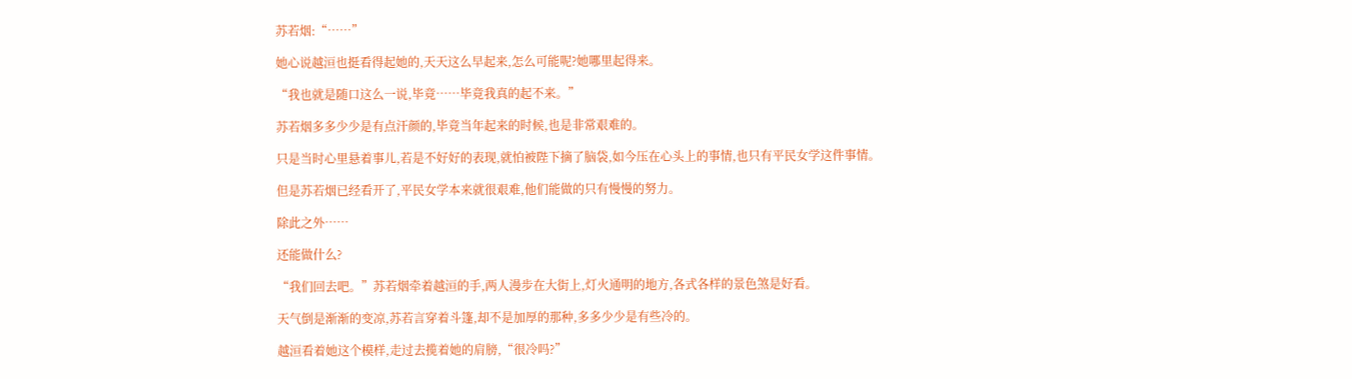苏若烟:“……”

她心说越洹也挺看得起她的,天天这么早起来,怎么可能呢?她哪里起得来。

“我也就是随口这么一说,毕竟……毕竟我真的起不来。”

苏若烟多多少少是有点汗颜的,毕竟当年起来的时候,也是非常艰难的。

只是当时心里悬着事儿,若是不好好的表现,就怕被陛下摘了脑袋,如今压在心头上的事情,也只有平民女学这件事情。

但是苏若烟已经看开了,平民女学本来就很艰难,他们能做的只有慢慢的努力。

除此之外……

还能做什么?

“我们回去吧。”苏若烟牵着越洹的手,两人漫步在大街上,灯火通明的地方,各式各样的景色煞是好看。

天气倒是渐渐的变凉,苏若言穿着斗篷,却不是加厚的那种,多多少少是有些冷的。

越洹看着她这个模样,走过去揽着她的肩膀,“很冷吗?”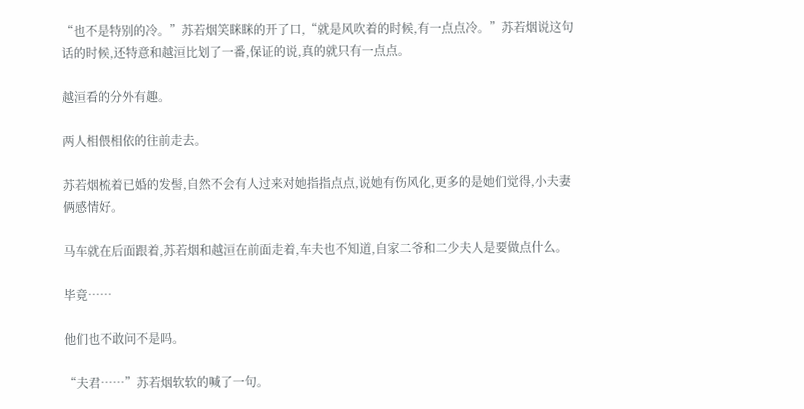“也不是特别的冷。”苏若烟笑眯眯的开了口,“就是风吹着的时候,有一点点冷。”苏若烟说这句话的时候,还特意和越洹比划了一番,保证的说,真的就只有一点点。

越洹看的分外有趣。

两人相偎相依的往前走去。

苏若烟梳着已婚的发髻,自然不会有人过来对她指指点点,说她有伤风化,更多的是她们觉得,小夫妻俩感情好。

马车就在后面跟着,苏若烟和越洹在前面走着,车夫也不知道,自家二爷和二少夫人是要做点什么。

毕竟……

他们也不敢问不是吗。

“夫君……”苏若烟软软的喊了一句。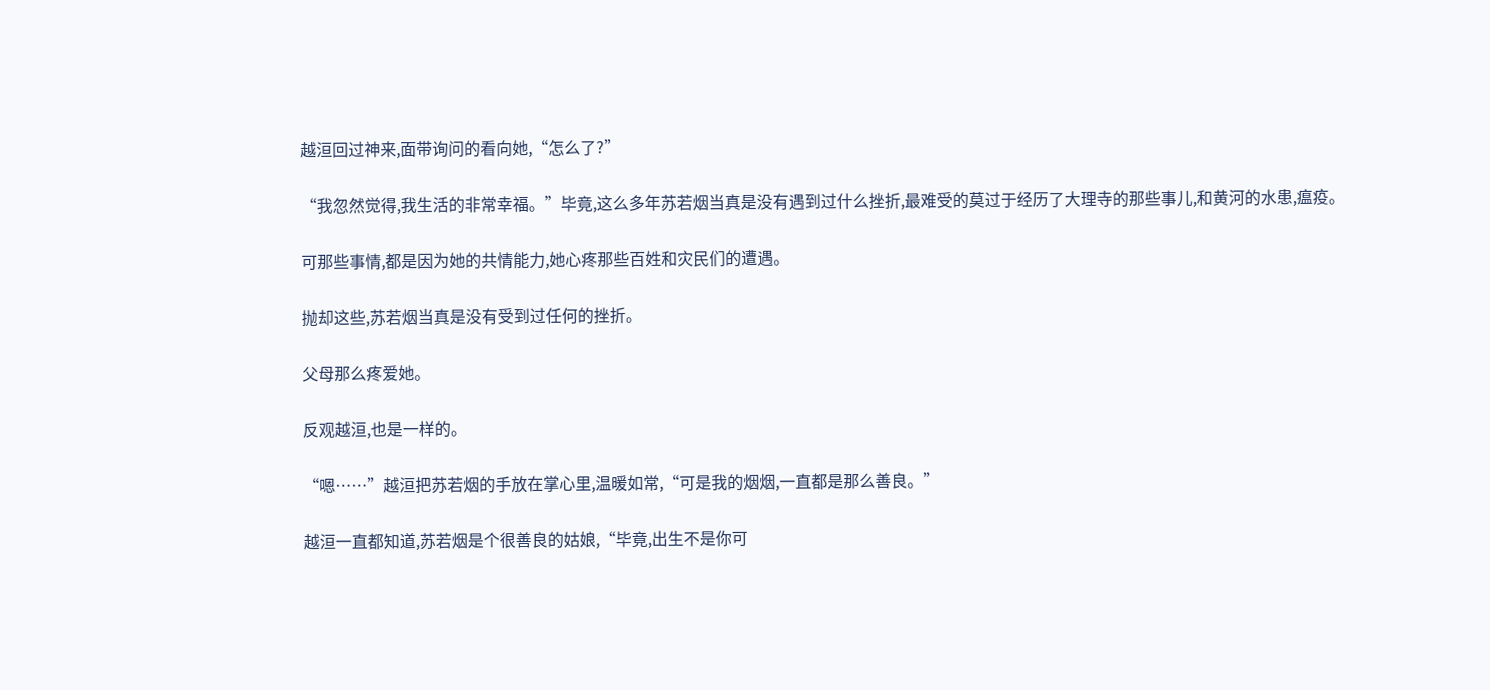越洹回过神来,面带询问的看向她,“怎么了?”

“我忽然觉得,我生活的非常幸福。”毕竟,这么多年苏若烟当真是没有遇到过什么挫折,最难受的莫过于经历了大理寺的那些事儿,和黄河的水患,瘟疫。

可那些事情,都是因为她的共情能力,她心疼那些百姓和灾民们的遭遇。

抛却这些,苏若烟当真是没有受到过任何的挫折。

父母那么疼爱她。

反观越洹,也是一样的。

“嗯……”越洹把苏若烟的手放在掌心里,温暖如常,“可是我的烟烟,一直都是那么善良。”

越洹一直都知道,苏若烟是个很善良的姑娘,“毕竟,出生不是你可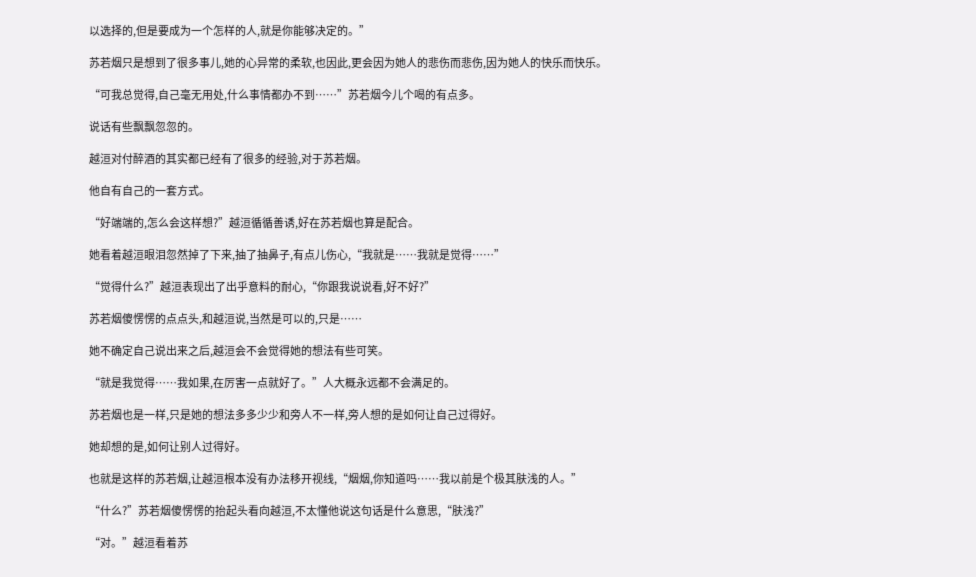以选择的,但是要成为一个怎样的人,就是你能够决定的。”

苏若烟只是想到了很多事儿,她的心异常的柔软,也因此,更会因为她人的悲伤而悲伤,因为她人的快乐而快乐。

“可我总觉得,自己毫无用处,什么事情都办不到……”苏若烟今儿个喝的有点多。

说话有些飘飘忽忽的。

越洹对付醉酒的其实都已经有了很多的经验,对于苏若烟。

他自有自己的一套方式。

“好端端的,怎么会这样想?”越洹循循善诱,好在苏若烟也算是配合。

她看着越洹眼泪忽然掉了下来,抽了抽鼻子,有点儿伤心,“我就是……我就是觉得……”

“觉得什么?”越洹表现出了出乎意料的耐心,“你跟我说说看,好不好?”

苏若烟傻愣愣的点点头,和越洹说,当然是可以的,只是……

她不确定自己说出来之后,越洹会不会觉得她的想法有些可笑。

“就是我觉得……我如果,在厉害一点就好了。”人大概永远都不会满足的。

苏若烟也是一样,只是她的想法多多少少和旁人不一样,旁人想的是如何让自己过得好。

她却想的是,如何让别人过得好。

也就是这样的苏若烟,让越洹根本没有办法移开视线,“烟烟,你知道吗……我以前是个极其肤浅的人。”

“什么?”苏若烟傻愣愣的抬起头看向越洹,不太懂他说这句话是什么意思,“肤浅?”

“对。”越洹看着苏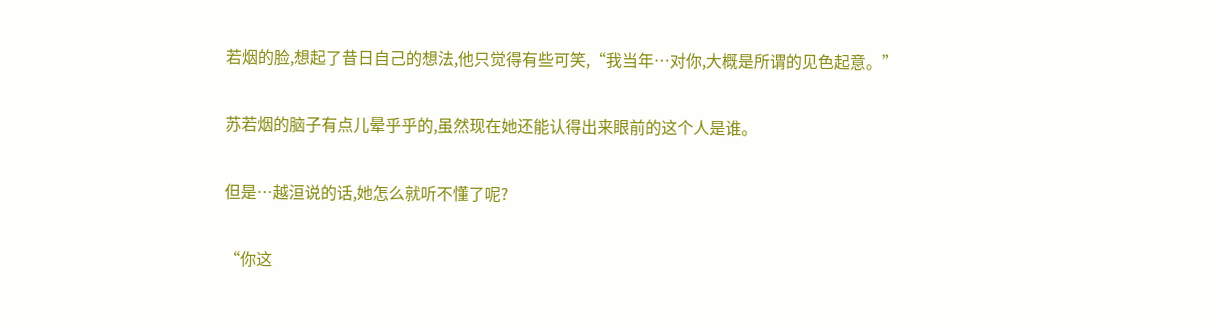若烟的脸,想起了昔日自己的想法,他只觉得有些可笑,“我当年…对你,大概是所谓的见色起意。”

苏若烟的脑子有点儿晕乎乎的,虽然现在她还能认得出来眼前的这个人是谁。

但是…越洹说的话,她怎么就听不懂了呢?

“你这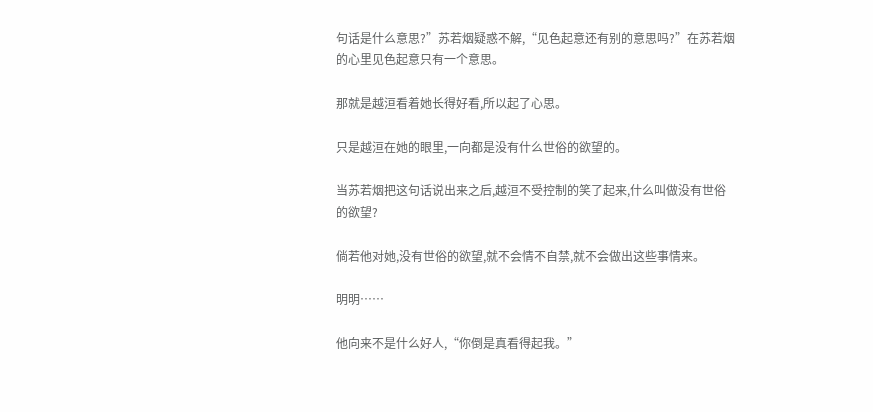句话是什么意思?”苏若烟疑惑不解,“见色起意还有别的意思吗?”在苏若烟的心里见色起意只有一个意思。

那就是越洹看着她长得好看,所以起了心思。

只是越洹在她的眼里,一向都是没有什么世俗的欲望的。

当苏若烟把这句话说出来之后,越洹不受控制的笑了起来,什么叫做没有世俗的欲望?

倘若他对她,没有世俗的欲望,就不会情不自禁,就不会做出这些事情来。

明明……

他向来不是什么好人,“你倒是真看得起我。”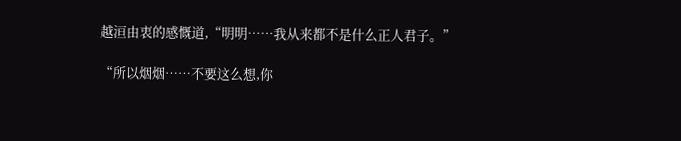越洹由衷的感慨道,“明明……我从来都不是什么正人君子。”

“所以烟烟……不要这么想,你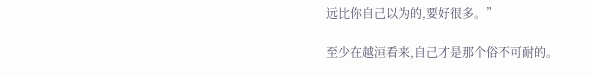远比你自己以为的,要好很多。”

至少在越洹看来,自己才是那个俗不可耐的。